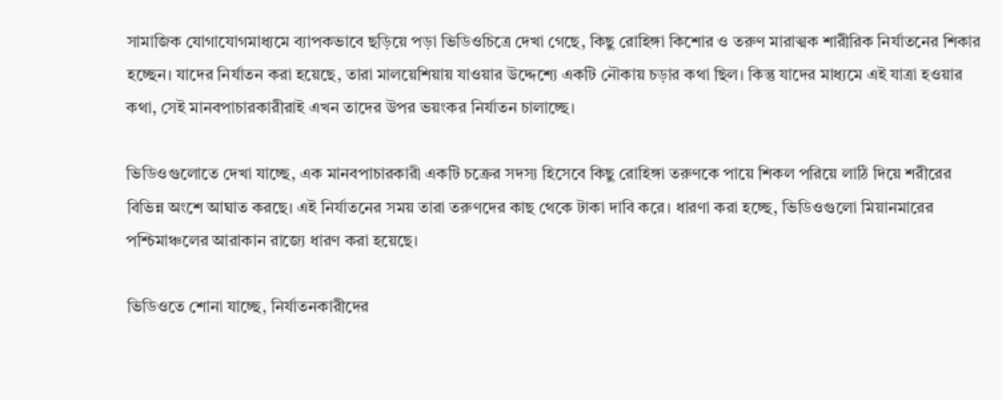সামাজিক যোগাযোগমাধ্যমে ব্যাপকভাবে ছড়িয়ে পড়া ভিডিওচিত্রে দেখা গেছে, কিছু রোহিঙ্গা কিশোর ও তরুণ মারাত্মক শারীরিক নির্যাতনের শিকার হচ্ছেন। যাদের নির্যাতন করা হয়েছে, তারা মালয়েশিয়ায় যাওয়ার উদ্দেশ্যে একটি নৌকায় চড়ার কথা ছিল। কিন্তু যাদের মাধ্যমে এই যাত্রা হওয়ার কথা, সেই মানবপাচারকারীরাই এখন তাদের উপর ভয়ংকর নির্যাতন চালাচ্ছে।

ভিডিওগুলোতে দেখা যাচ্ছে, এক মানবপাচারকারী একটি চক্রের সদস্য হিসেবে কিছু রোহিঙ্গা তরুণকে পায়ে শিকল পরিয়ে লাঠি দিয়ে শরীরের বিভিন্ন অংশে আঘাত করছে। এই নির্যাতনের সময় তারা তরুণদের কাছ থেকে টাকা দাবি করে। ধারণা করা হচ্ছে, ভিডিওগুলো মিয়ানমারের পশ্চিমাঞ্চলের আরাকান রাজ্যে ধারণ করা হয়েছে।

ভিডিওতে শোনা যাচ্ছে, নির্যাতনকারীদের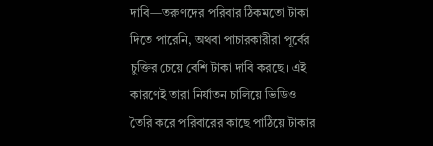দাবি—তরুণদের পরিবার ঠিকমতো টাকা দিতে পারেনি, অথবা পাচারকারীরা পূর্বের চুক্তির চেয়ে বেশি টাকা দাবি করছে। এই কারণেই তারা নির্যাতন চালিয়ে ভিডিও তৈরি করে পরিবারের কাছে পাঠিয়ে টাকার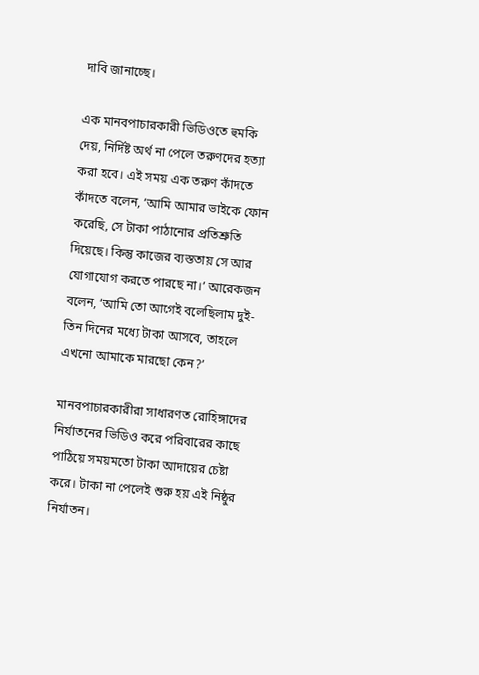দাবি জানাচ্ছে।

এক মানবপাচারকারী ভিডিওতে হুমকি দেয়, নির্দিষ্ট অর্থ না পেলে তরুণদের হত্যা করা হবে। এই সময় এক তরুণ কাঁদতে কাঁদতে বলেন, ‘আমি আমার ভাইকে ফোন করেছি, সে টাকা পাঠানোর প্রতিশ্রুতি দিয়েছে। কিন্তু কাজের ব্যস্ততায় সে আর যোগাযোগ করতে পারছে না।’ আরেকজন বলেন, ‘আমি তো আগেই বলেছিলাম দুই-তিন দিনের মধ্যে টাকা আসবে, তাহলে এখনো আমাকে মারছো কেন?’

মানবপাচারকারীরা সাধারণত রোহিঙ্গাদের নির্যাতনের ভিডিও করে পরিবারের কাছে পাঠিয়ে সময়মতো টাকা আদায়ের চেষ্টা করে। টাকা না পেলেই শুরু হয় এই নিষ্ঠুর নির্যাতন।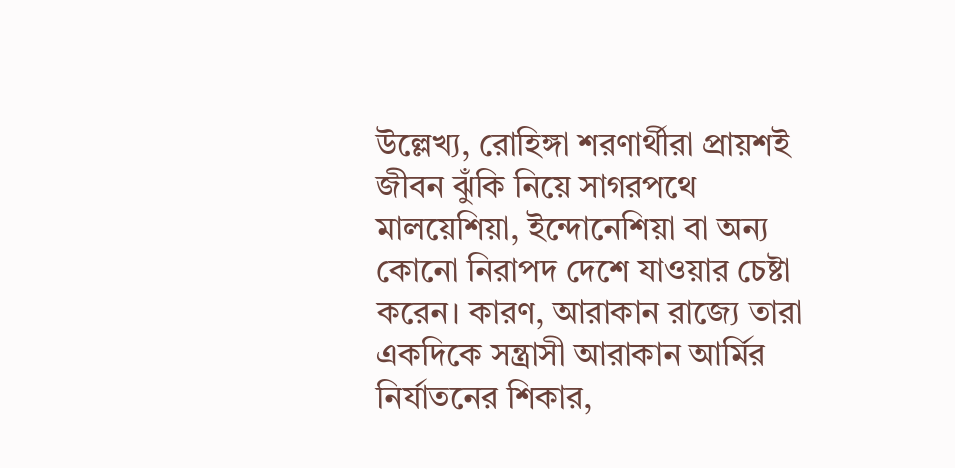উল্লেখ্য, রোহিঙ্গা শরণার্থীরা প্রায়শই জীবন ঝুঁকি নিয়ে সাগরপথে মালয়েশিয়া, ইন্দোনেশিয়া বা অন্য কোনো নিরাপদ দেশে যাওয়ার চেষ্টা করেন। কারণ, আরাকান রাজ্যে তারা একদিকে সন্ত্রাসী আরাকান আর্মির নির্যাতনের শিকার,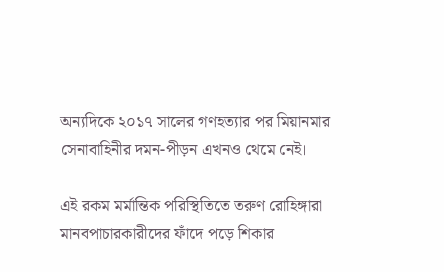অন্যদিকে ২০১৭ সালের গণহত্যার পর মিয়ানমার সেনাবাহিনীর দমন-পীড়ন এখনও থেমে নেই।

এই রকম মর্মান্তিক পরিস্থিতিতে তরুণ রোহিঙ্গারা মানবপাচারকারীদের ফাঁদে পড়ে শিকার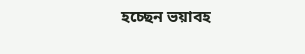হচ্ছেন ভয়াবহ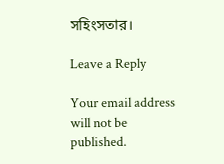সহিংসতার।

Leave a Reply

Your email address will not be published.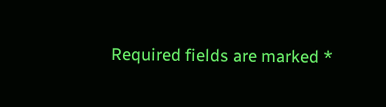Required fields are marked *